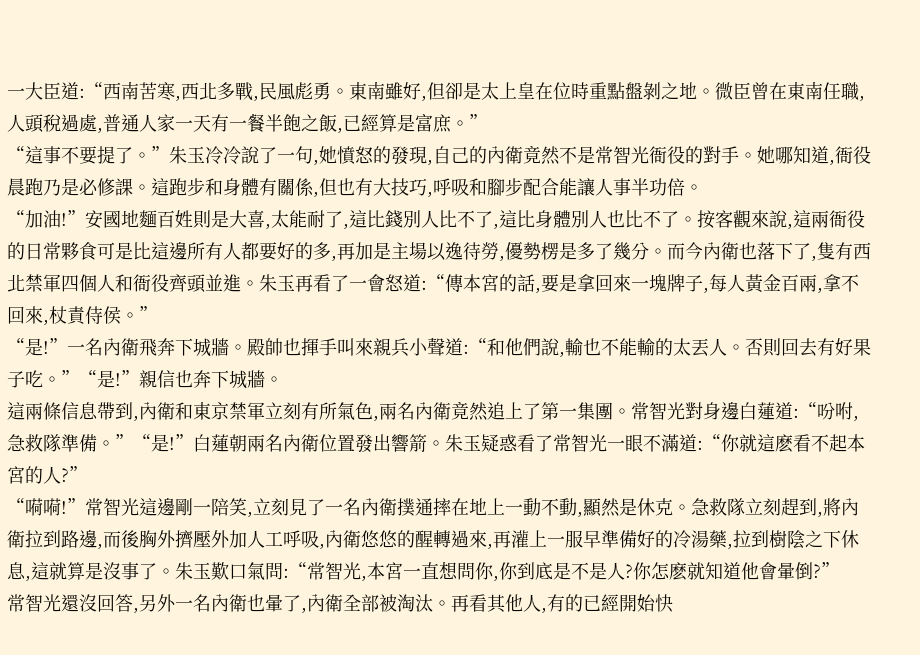一大臣道:“西南苦寒,西北多戰,民風彪勇。東南雖好,但卻是太上皇在位時重點盤剝之地。微臣曾在東南任職,人頭稅過處,普通人家一天有一餐半飽之飯,已經算是富庶。”
“這事不要提了。”朱玉冷冷說了一句,她憤怒的發現,自己的內衛竟然不是常智光衙役的對手。她哪知道,衙役晨跑乃是必修課。這跑步和身體有關係,但也有大技巧,呼吸和腳步配合能讓人事半功倍。
“加油!”安國地麵百姓則是大喜,太能耐了,這比錢別人比不了,這比身體別人也比不了。按客觀來說,這兩衙役的日常夥食可是比這邊所有人都要好的多,再加是主場以逸待勞,優勢楞是多了幾分。而今內衛也落下了,隻有西北禁軍四個人和衙役齊頭並進。朱玉再看了一會怒道:“傳本宮的話,要是拿回來一塊牌子,每人黃金百兩,拿不回來,杖責侍侯。”
“是!”一名內衛飛奔下城牆。殿帥也揮手叫來親兵小聲道:“和他們說,輸也不能輸的太丟人。否則回去有好果子吃。”“是!”親信也奔下城牆。
這兩條信息帶到,內衛和東京禁軍立刻有所氣色,兩名內衛竟然追上了第一集團。常智光對身邊白蓮道:“吩咐,急救隊準備。”“是!”白蓮朝兩名內衛位置發出響箭。朱玉疑惑看了常智光一眼不滿道:“你就這麽看不起本宮的人?”
“嗬嗬!”常智光這邊剛一陪笑,立刻見了一名內衛撲通摔在地上一動不動,顯然是休克。急救隊立刻趕到,將內衛拉到路邊,而後胸外擠壓外加人工呼吸,內衛悠悠的醒轉過來,再灌上一服早準備好的冷湯藥,拉到樹陰之下休息,這就算是沒事了。朱玉歎口氣問:“常智光,本宮一直想問你,你到底是不是人?你怎麽就知道他會暈倒?”
常智光還沒回答,另外一名內衛也暈了,內衛全部被淘汰。再看其他人,有的已經開始快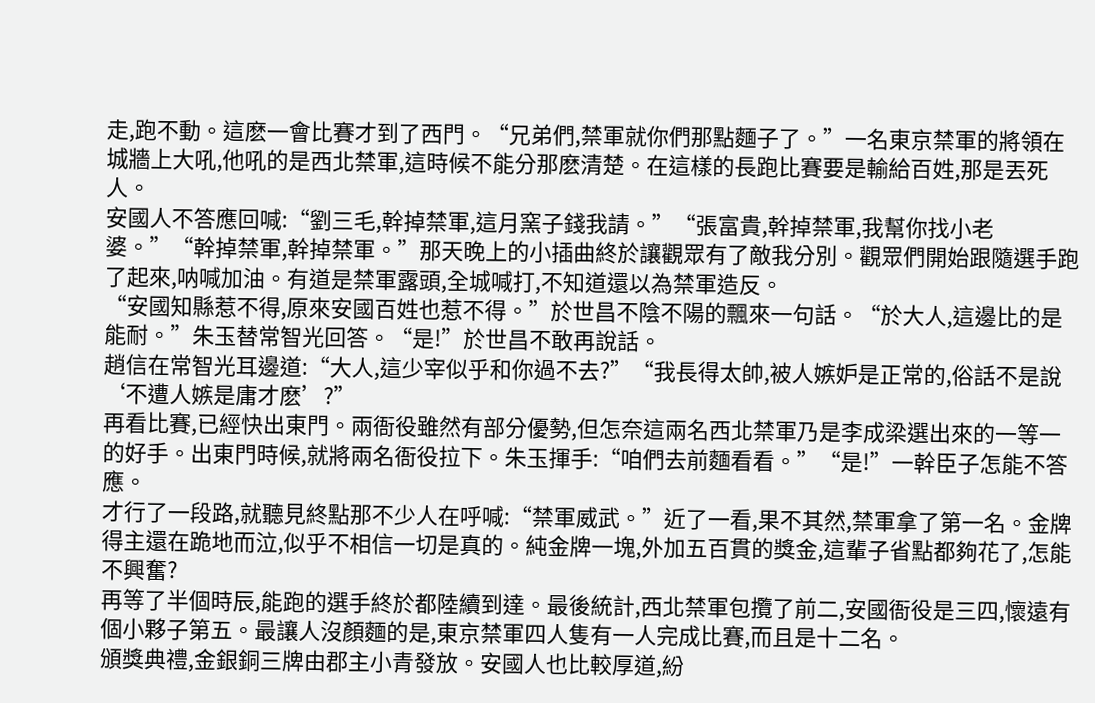走,跑不動。這麽一會比賽才到了西門。“兄弟們,禁軍就你們那點麵子了。”一名東京禁軍的將領在城牆上大吼,他吼的是西北禁軍,這時候不能分那麽清楚。在這樣的長跑比賽要是輸給百姓,那是丟死人。
安國人不答應回喊:“劉三毛,幹掉禁軍,這月窯子錢我請。”“張富貴,幹掉禁軍,我幫你找小老婆。”“幹掉禁軍,幹掉禁軍。”那天晚上的小插曲終於讓觀眾有了敵我分別。觀眾們開始跟隨選手跑了起來,呐喊加油。有道是禁軍露頭,全城喊打,不知道還以為禁軍造反。
“安國知縣惹不得,原來安國百姓也惹不得。”於世昌不陰不陽的飄來一句話。“於大人,這邊比的是能耐。”朱玉替常智光回答。“是!”於世昌不敢再說話。
趙信在常智光耳邊道:“大人,這少宰似乎和你過不去?”“我長得太帥,被人嫉妒是正常的,俗話不是說‘不遭人嫉是庸才麽’?”
再看比賽,已經快出東門。兩衙役雖然有部分優勢,但怎奈這兩名西北禁軍乃是李成梁選出來的一等一的好手。出東門時候,就將兩名衙役拉下。朱玉揮手:“咱們去前麵看看。”“是!”一幹臣子怎能不答應。
才行了一段路,就聽見終點那不少人在呼喊:“禁軍威武。”近了一看,果不其然,禁軍拿了第一名。金牌得主還在跪地而泣,似乎不相信一切是真的。純金牌一塊,外加五百貫的獎金,這輩子省點都夠花了,怎能不興奮?
再等了半個時辰,能跑的選手終於都陸續到達。最後統計,西北禁軍包攬了前二,安國衙役是三四,懷遠有個小夥子第五。最讓人沒顏麵的是,東京禁軍四人隻有一人完成比賽,而且是十二名。
頒獎典禮,金銀銅三牌由郡主小青發放。安國人也比較厚道,紛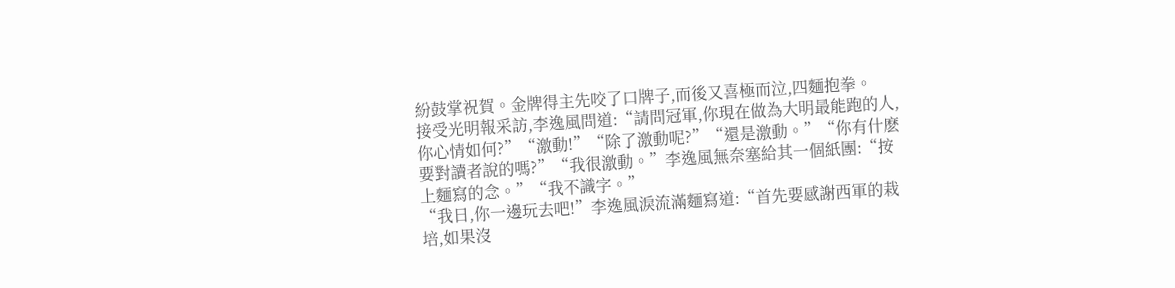紛鼓掌祝賀。金牌得主先咬了口牌子,而後又喜極而泣,四麵抱拳。
接受光明報采訪,李逸風問道:“請問冠軍,你現在做為大明最能跑的人,你心情如何?”“激動!”“除了激動呢?”“還是激動。”“你有什麽要對讀者說的嗎?”“我很激動。”李逸風無奈塞給其一個紙團:“按上麵寫的念。”“我不識字。”
“我日,你一邊玩去吧!”李逸風淚流滿麵寫道:“首先要感謝西軍的栽培,如果沒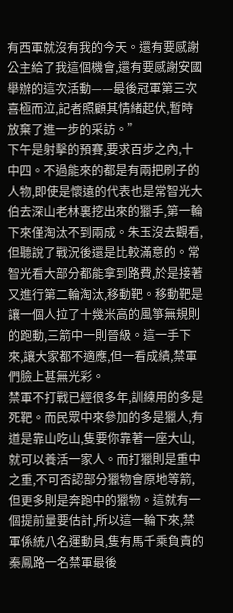有西軍就沒有我的今天。還有要感謝公主給了我這個機會,還有要感謝安國舉辦的這次活動——最後冠軍第三次喜極而泣,記者照顧其情緒起伏,暫時放棄了進一步的采訪。”
下午是射擊的預賽,要求百步之內,十中四。不過能來的都是有兩把刷子的人物,即使是懷遠的代表也是常智光大伯去深山老林裏挖出來的獵手,第一輪下來僅淘汰不到兩成。朱玉沒去觀看,但聽說了戰況後還是比較滿意的。常智光看大部分都能拿到路費,於是接著又進行第二輪淘汰,移動靶。移動靶是讓一個人拉了十幾米高的風箏無規則的跑動,三箭中一則晉級。這一手下來,讓大家都不適應,但一看成績,禁軍們臉上甚無光彩。
禁軍不打戰已經很多年,訓練用的多是死靶。而民眾中來參加的多是獵人,有道是靠山吃山,隻要你靠著一座大山,就可以養活一家人。而打獵則是重中之重,不可否認部分獵物會原地等箭,但更多則是奔跑中的獵物。這就有一個提前量要估計,所以這一輪下來,禁軍係統八名運動員,隻有馬千乘負責的秦鳳路一名禁軍最後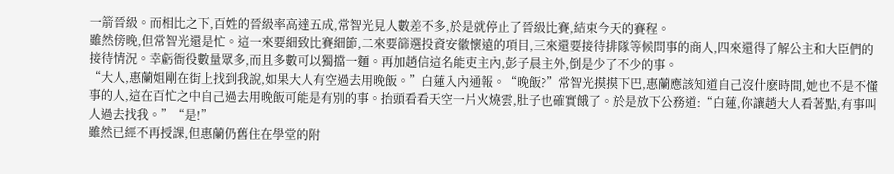一箭晉級。而相比之下,百姓的晉級率高達五成,常智光見人數差不多,於是就停止了晉級比賽,結束今天的賽程。
雖然傍晚,但常智光還是忙。這一來要細致比賽細節,二來要篩選投資安徽懷遠的項目,三來還要接待排隊等候問事的商人,四來還得了解公主和大臣們的接待情況。幸虧衙役數量眾多,而且多數可以獨擋一麵。再加趙信這名能吏主內,彭子晨主外,倒是少了不少的事。
“大人,惠蘭姐剛在街上找到我說,如果大人有空過去用晚飯。”白蓮入內通報。“晚飯?”常智光摸摸下巴,惠蘭應該知道自己沒什麽時間,她也不是不懂事的人,這在百忙之中自己過去用晚飯可能是有別的事。抬頭看看天空一片火燒雲,肚子也確實餓了。於是放下公務道:“白蓮,你讓趙大人看著點,有事叫人過去找我。”“是!”
雖然已經不再授課,但惠蘭仍舊住在學堂的附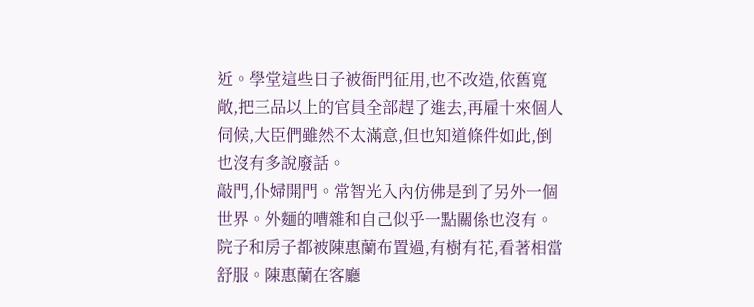近。學堂這些日子被衙門征用,也不改造,依舊寬敞,把三品以上的官員全部趕了進去,再雇十來個人伺候,大臣們雖然不太滿意,但也知道條件如此,倒也沒有多說廢話。
敲門,仆婦開門。常智光入內仿佛是到了另外一個世界。外麵的嘈雜和自己似乎一點關係也沒有。院子和房子都被陳惠蘭布置過,有樹有花,看著相當舒服。陳惠蘭在客廳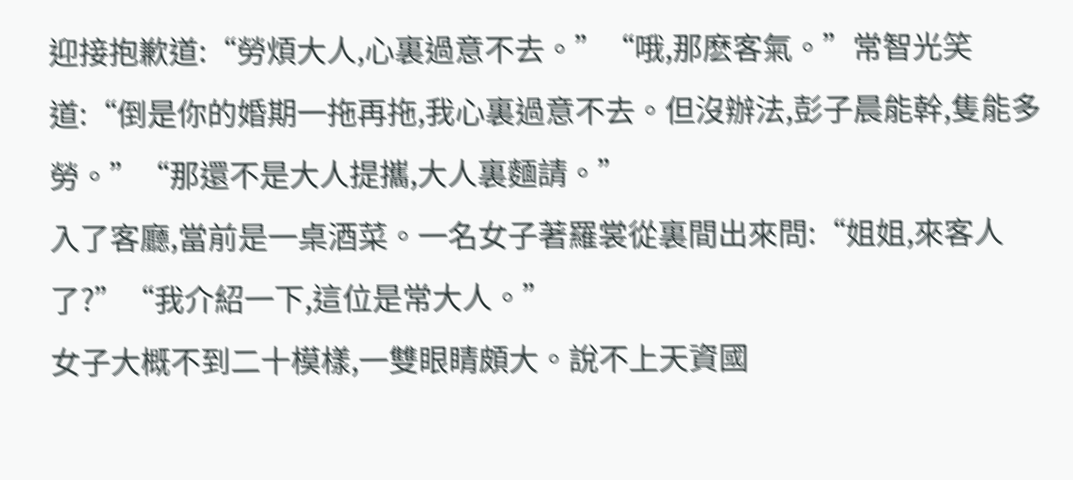迎接抱歉道:“勞煩大人,心裏過意不去。”“哦,那麽客氣。”常智光笑道:“倒是你的婚期一拖再拖,我心裏過意不去。但沒辦法,彭子晨能幹,隻能多勞。”“那還不是大人提攜,大人裏麵請。”
入了客廳,當前是一桌酒菜。一名女子著羅裳從裏間出來問:“姐姐,來客人了?”“我介紹一下,這位是常大人。”
女子大概不到二十模樣,一雙眼睛頗大。說不上天資國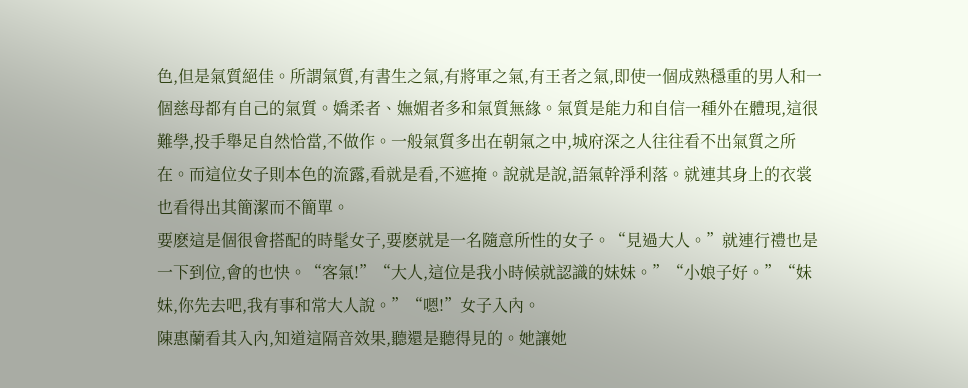色,但是氣質絕佳。所謂氣質,有書生之氣,有將軍之氣,有王者之氣,即使一個成熟穩重的男人和一個慈母都有自己的氣質。嬌柔者、嫵媚者多和氣質無緣。氣質是能力和自信一種外在體現,這很難學,投手舉足自然恰當,不做作。一般氣質多出在朝氣之中,城府深之人往往看不出氣質之所在。而這位女子則本色的流露,看就是看,不遮掩。說就是說,語氣幹淨利落。就連其身上的衣裳也看得出其簡潔而不簡單。
要麽這是個很會搭配的時髦女子,要麽就是一名隨意所性的女子。“見過大人。”就連行禮也是一下到位,會的也快。“客氣!”“大人,這位是我小時候就認識的妹妹。”“小娘子好。”“妹妹,你先去吧,我有事和常大人說。”“嗯!”女子入內。
陳惠蘭看其入內,知道這隔音效果,聽還是聽得見的。她讓她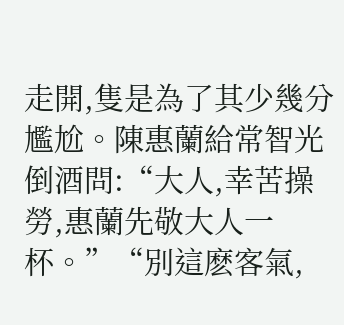走開,隻是為了其少幾分尷尬。陳惠蘭給常智光倒酒問:“大人,幸苦操勞,惠蘭先敬大人一杯。”“別這麽客氣,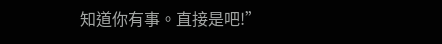知道你有事。直接是吧!”